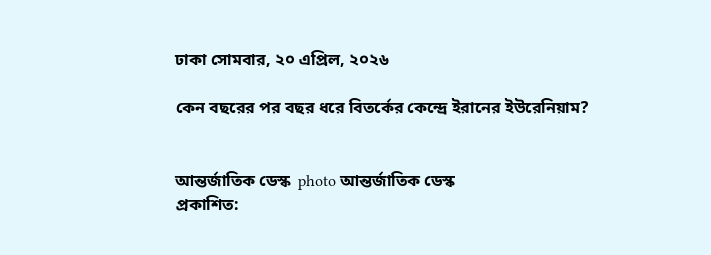ঢাকা সোমবার, ২০ এপ্রিল, ২০২৬

কেন বছরের পর বছর ধরে বিতর্কের কেন্দ্রে ইরানের ইউরেনিয়াম?


আন্তর্জাতিক ডেস্ক  photo আন্তর্জাতিক ডেস্ক
প্রকাশিত: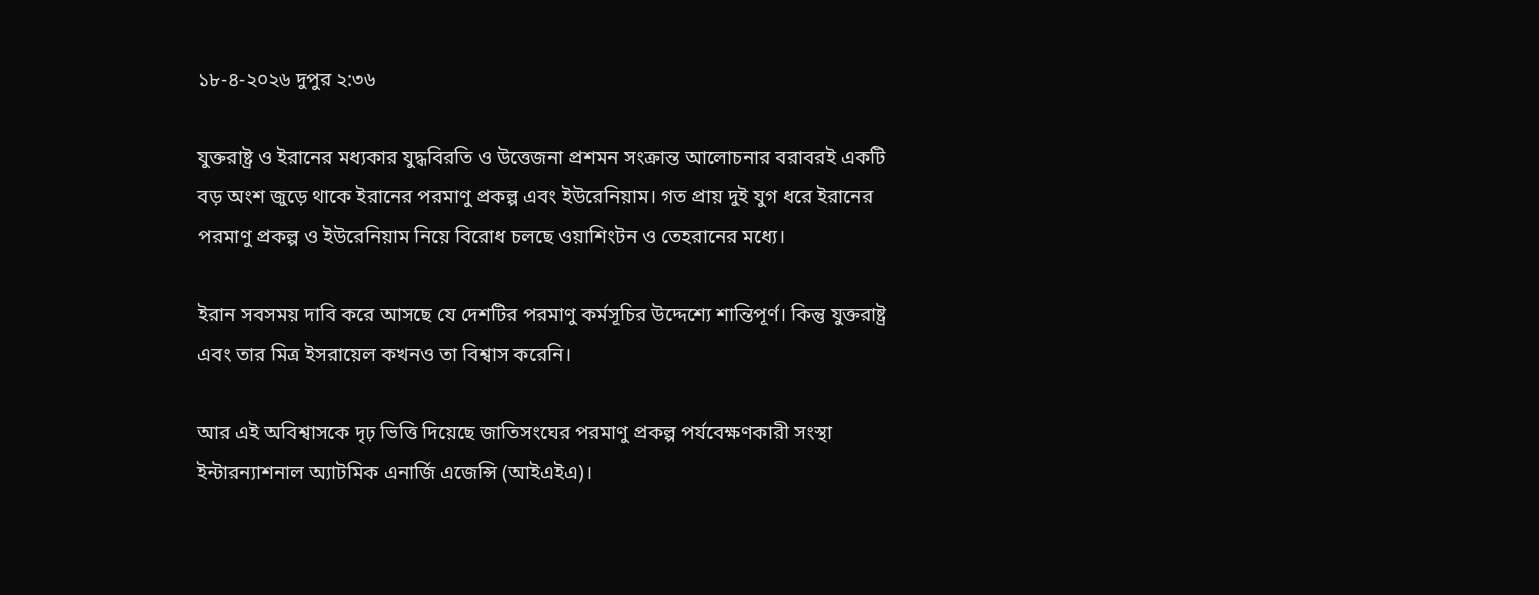১৮-৪-২০২৬ দুপুর ২:৩৬

যুক্তরাষ্ট্র ও ইরানের মধ্যকার যুদ্ধবিরতি ও উত্তেজনা প্রশমন সংক্রান্ত আলোচনার বরাবরই একটি বড় অংশ জুড়ে থাকে ইরানের পরমাণু প্রকল্প এবং ইউরেনিয়াম। গত প্রায় দুই যুগ ধরে ইরানের পরমাণু প্রকল্প ও ইউরেনিয়াম নিয়ে বিরোধ চলছে ওয়াশিংটন ও তেহরানের মধ্যে।

ইরান সবসময় দাবি করে আসছে যে দেশটির পরমাণু কর্মসূচির উদ্দেশ্যে শান্তিপূর্ণ। কিন্তু যুক্তরাষ্ট্র এবং তার মিত্র ইসরায়েল কখনও তা বিশ্বাস করেনি।

আর এই অবিশ্বাসকে দৃঢ় ভিত্তি দিয়েছে জাতিসংঘের পরমাণু প্রকল্প পর্যবেক্ষণকারী সংস্থা ইন্টারন্যাশনাল অ্যাটমিক এনার্জি এজেন্সি (আইএইএ)।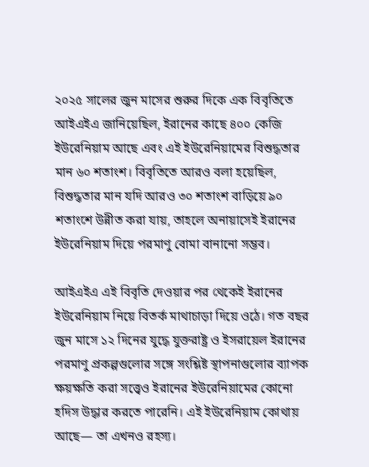২০২৫ সালের জুন মাসের শুরুর দিকে এক বিবৃতিতে আইএইএ জানিয়েছিল, ইরানের কাছে ৪০০ কেজি ইউরেনিয়াম আছে এবং এই ইউরেনিয়ামের বিশুদ্ধতার মান ৬০ শতাংশ। বিবৃতিতে আরও বলা হয়েছিল, বিশুদ্ধতার মান যদি আরও ৩০ শতাংশ বাড়িয়ে ৯০ শতাংশে উন্নীত করা যায়, তাহলে অনায়াসেই ইরানের ইউরেনিয়াম দিয়ে পরমাণু বোমা বানানো সম্ভব।

আইএইএ এই বিবৃতি দেওয়ার পর থেকেই ইরানের ইউরেনিয়াম নিয়ে বিতর্ক মাথাচাড়া দিয়ে ওঠে। গত বছর জুন মাসে ১২ দিনের যুদ্ধে যুক্তরাষ্ট্র ও ইসরায়েল ইরানের পরমাণু প্রকল্পগুলোর সঙ্গে সংশ্লিষ্ট স্থাপনাগুলোর ব্যাপক ক্ষয়ক্ষতি করা সত্ত্বেও ইরানের ইউরেনিয়ামের কোনো হদিস উদ্ধার করতে পারেনি। এই ইউরেনিয়াম কোথায় আছে— তা এখনও রহস্য।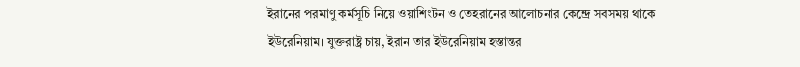ইরানের পরমাণু কর্মসূচি নিয়ে ওয়াশিংটন ও তেহরানের আলোচনার কেন্দ্রে সবসময় থাকে ইউরেনিয়াম। যুক্তরাষ্ট্র চায়, ইরান তার ইউরেনিয়াম হস্তান্তর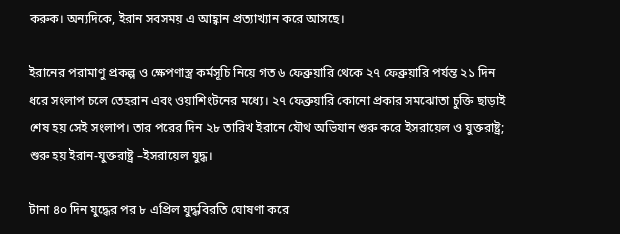করুক। অন্যদিকে, ইরান সবসময় এ আহ্বান প্রত্যাখ্যান করে আসছে।

ইরানের পরামাণু প্রকল্প ও ক্ষেপণাস্ত্র কর্মসূচি নিয়ে গত ৬ ফেব্রুয়ারি থেকে ২৭ ফেব্রুয়ারি পর্যন্ত ২১ দিন ধরে সংলাপ চলে তেহরান এবং ওয়াশিংটনের মধ্যে। ২৭ ফেব্রুয়ারি কোনো প্রকার সমঝোতা চুক্তি ছাড়াই শেষ হয় সেই সংলাপ। তার পরের দিন ২৮ তারিখ ইরানে যৌথ অভিযান শুরু করে ইসরায়েল ও যুক্তরাষ্ট্র; শুরু হয় ইরান-যুক্তরাষ্ট্র –ইসরায়েল যুদ্ধ।

টানা ৪০ দিন যুদ্ধের পর ৮ এপ্রিল যুদ্ধবিরতি ঘোষণা করে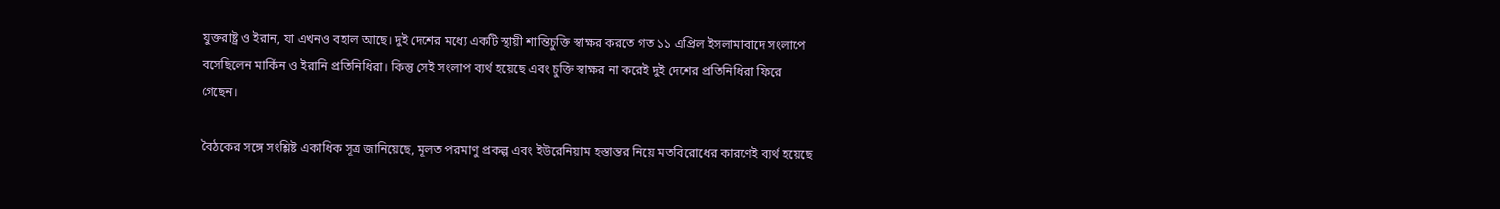যুক্তরাষ্ট্র ও ইরান, যা এখনও বহাল আছে। দুই দেশের মধ্যে একটি স্থায়ী শান্তিচুক্তি স্বাক্ষর করতে গত ১১ এপ্রিল ইসলামাবাদে সংলাপে বসেছিলেন মার্কিন ও ইরানি প্রতিনিধিরা। কিন্তু সেই সংলাপ ব্যর্থ হয়েছে এবং চুক্তি স্বাক্ষর না করেই দুই দেশের প্রতিনিধিরা ফিরে গেছেন।

বৈঠকের সঙ্গে সংশ্লিষ্ট একাধিক সূত্র জানিয়েছে, মূলত পরমাণু প্রকল্প এবং ইউরেনিয়াম হস্তান্তর নিয়ে মতবিরোধের কারণেই ব্যর্থ হয়েছে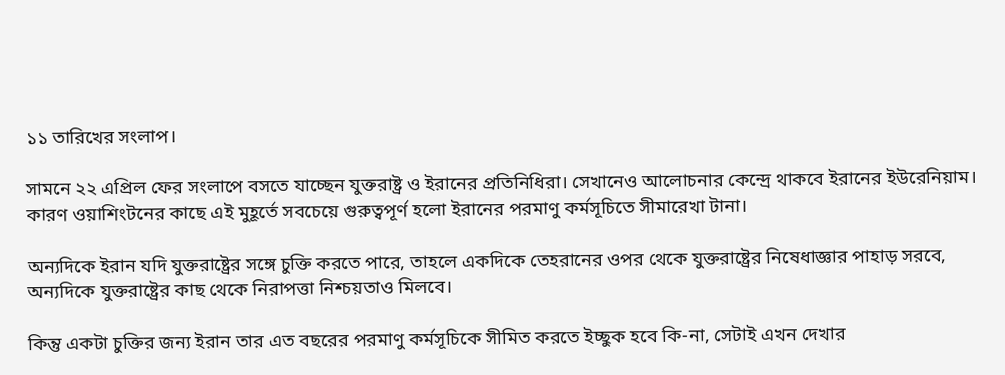১১ তারিখের সংলাপ।

সামনে ২২ এপ্রিল ফের সংলাপে বসতে যাচ্ছেন যুক্তরাষ্ট্র ও ইরানের প্রতিনিধিরা। সেখানেও আলোচনার কেন্দ্রে থাকবে ইরানের ইউরেনিয়াম। কারণ ওয়াশিংটনের কাছে এই মুহূর্তে সবচেয়ে গুরুত্বপূর্ণ হলো ইরানের পরমাণু কর্মসূচিতে সীমারেখা টানা।

অন্যদিকে ইরান যদি যুক্তরাষ্ট্রের সঙ্গে চুক্তি করতে পারে, তাহলে একদিকে তেহরানের ওপর থেকে যুক্তরাষ্ট্রের নিষেধাজ্ঞার পাহাড় সরবে, অন্যদিকে যুক্তরাষ্ট্রের কাছ থেকে নিরাপত্তা নিশ্চয়তাও মিলবে।

কিন্তু একটা চুক্তির জন্য ইরান তার এত বছরের পরমাণু কর্মসূচিকে সীমিত করতে ইচ্ছুক হবে কি-না, সেটাই এখন দেখার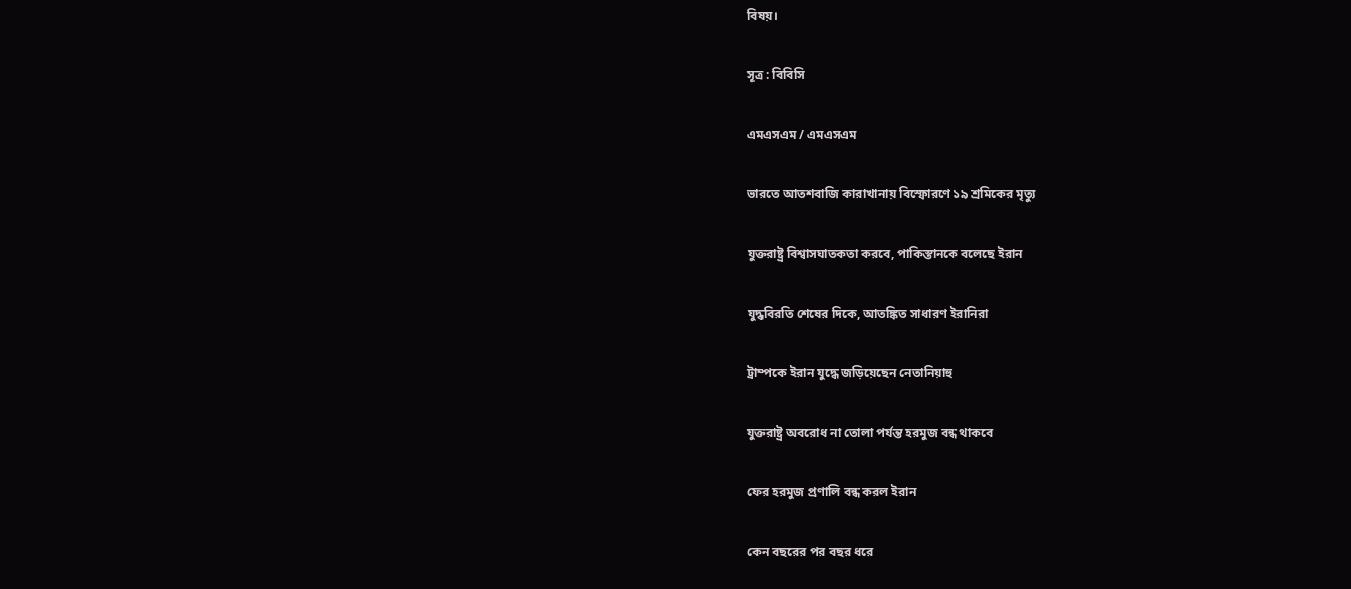বিষয়।

সূত্র : বিবিসি

এমএসএম / এমএসএম

ভারতে আতশবাজি কারাখানায় বিস্ফোরণে ১৯ শ্রমিকের মৃত্যু

যুক্তরাষ্ট্র বিশ্বাসঘাতকতা করবে, পাকিস্তানকে বলেছে ইরান

যুদ্ধবিরতি শেষের দিকে, আতঙ্কিত সাধারণ ইরানিরা

ট্রাম্পকে ইরান যুদ্ধে জড়িয়েছেন নেতানিয়াহু

যুক্তরাষ্ট্র অবরোধ না তোলা পর্যন্ত হরমুজ বন্ধ থাকবে

ফের হরমুজ প্রণালি বন্ধ করল ইরান

কেন বছরের পর বছর ধরে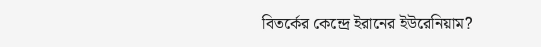বিতর্কের কেন্দ্রে ইরানের ইউরেনিয়াম?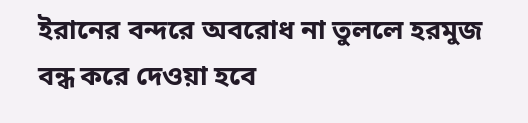ইরানের বন্দরে অবরোধ না তুললে হরমুজ বন্ধ করে দেওয়া হবে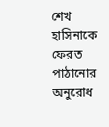শেখ হাসিনাকে ফেরত পাঠানোর অনুরোধ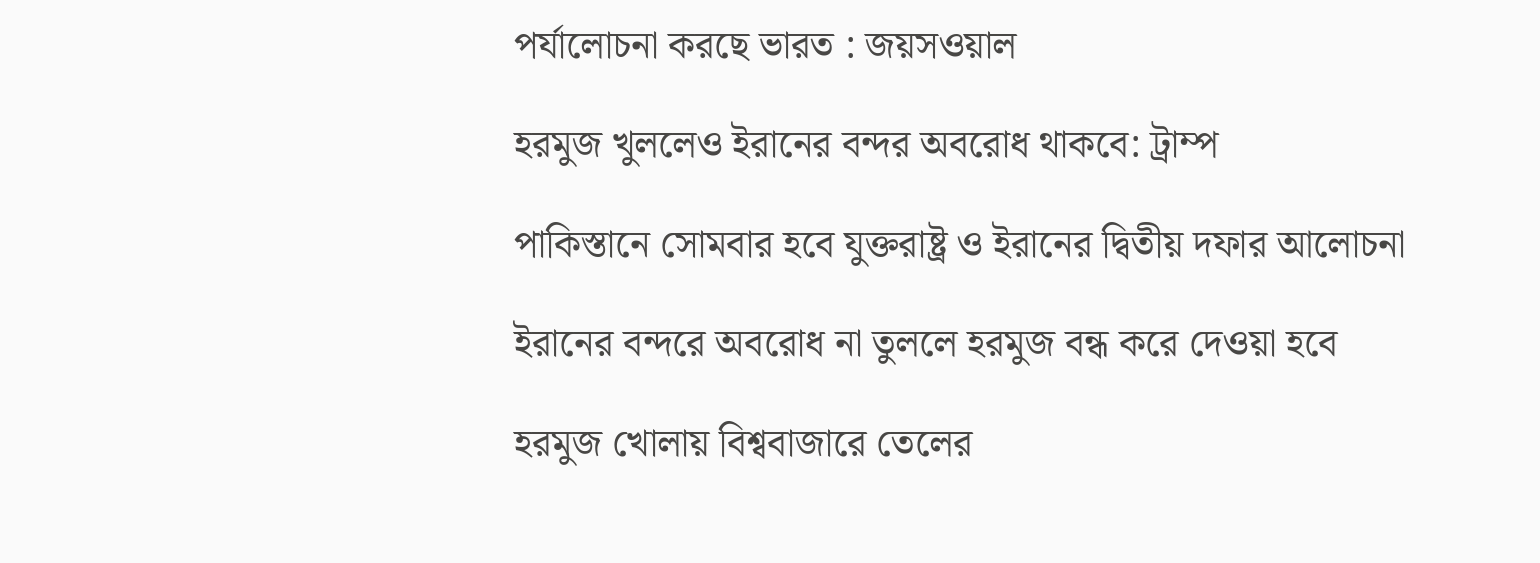পর্যালোচনা করছে ভারত : জয়সওয়াল

হরমুজ খুললেও ইরানের বন্দর অবরোধ থাকবে: ট্রাম্প

পাকিস্তানে সোমবার হবে যুক্তরাষ্ট্র ও ইরানের দ্বিতীয় দফার আলোচনা

ইরানের বন্দরে অবরোধ না তুললে হরমুজ বন্ধ করে দেওয়া হবে

হরমুজ খোলায় বিশ্ববাজারে তেলের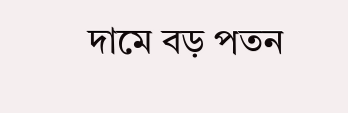দামে বড় পতন